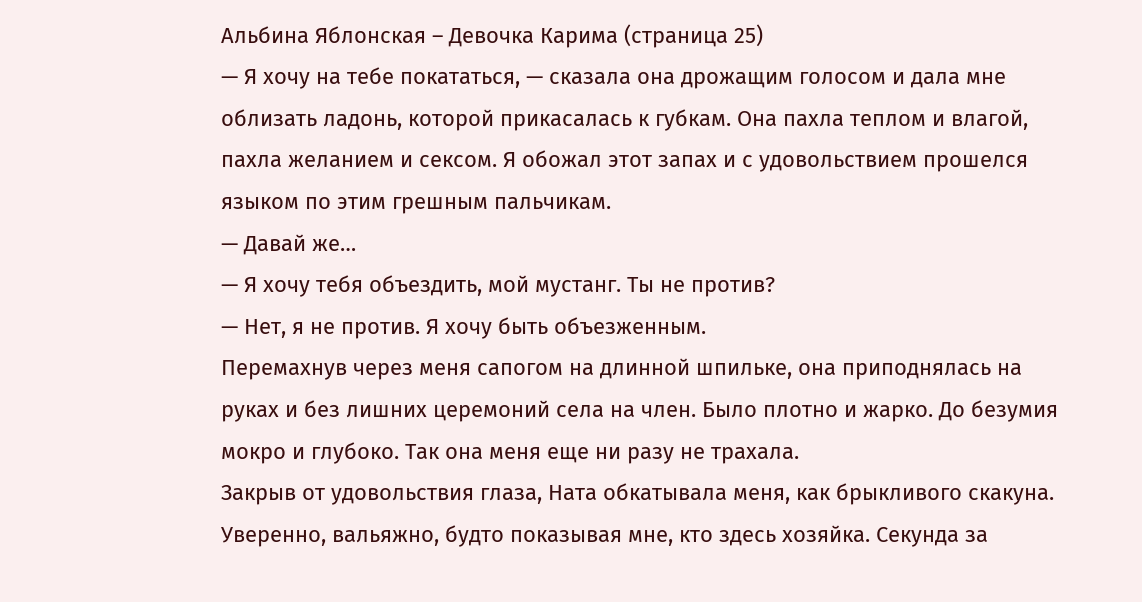Альбина Яблонская – Девочка Карима (страница 25)
— Я хочу на тебе покататься, — сказала она дрожащим голосом и дала мне облизать ладонь, которой прикасалась к губкам. Она пахла теплом и влагой, пахла желанием и сексом. Я обожал этот запах и с удовольствием прошелся языком по этим грешным пальчикам.
— Давай же…
— Я хочу тебя объездить, мой мустанг. Ты не против?
— Нет, я не против. Я хочу быть объезженным.
Перемахнув через меня сапогом на длинной шпильке, она приподнялась на руках и без лишних церемоний села на член. Было плотно и жарко. До безумия мокро и глубоко. Так она меня еще ни разу не трахала.
Закрыв от удовольствия глаза, Ната обкатывала меня, как брыкливого скакуна. Уверенно, вальяжно, будто показывая мне, кто здесь хозяйка. Секунда за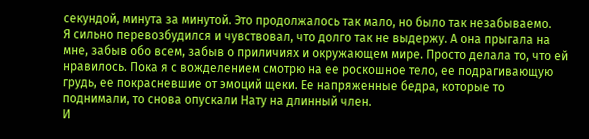секундой, минута за минутой. Это продолжалось так мало, но было так незабываемо.
Я сильно перевозбудился и чувствовал, что долго так не выдержу. А она прыгала на мне, забыв обо всем, забыв о приличиях и окружающем мире. Просто делала то, что ей нравилось. Пока я с вожделением смотрю на ее роскошное тело, ее подрагивающую грудь, ее покрасневшие от эмоций щеки. Ее напряженные бедра, которые то поднимали, то снова опускали Нату на длинный член.
И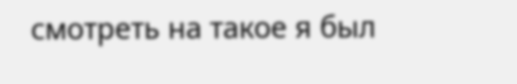смотреть на такое я был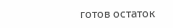готов остаток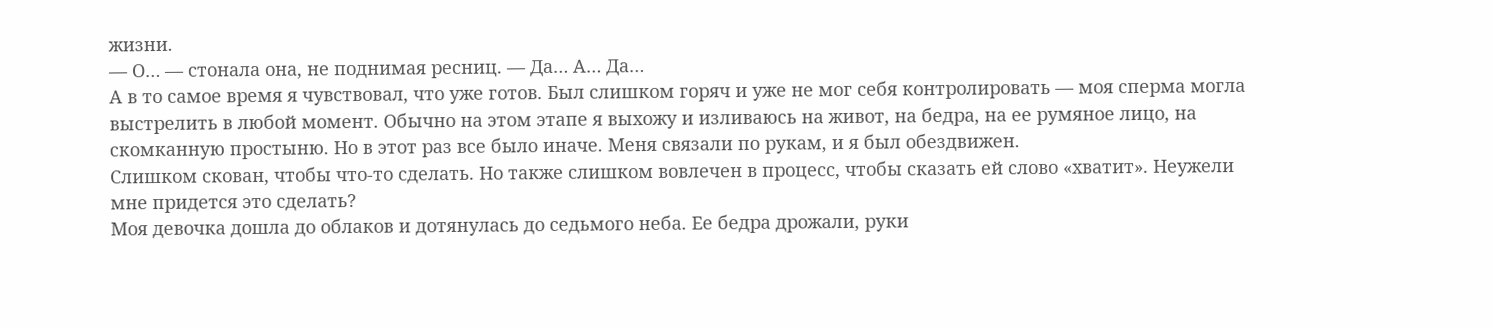жизни.
— О… — стонала она, не поднимая ресниц. — Да… А… Да…
А в то самое время я чувствовал, что уже готов. Был слишком горяч и уже не мог себя контролировать — моя сперма могла выстрелить в любой момент. Обычно на этом этапе я выхожу и изливаюсь на живот, на бедра, на ее румяное лицо, на скомканную простыню. Но в этот раз все было иначе. Меня связали по рукам, и я был обездвижен.
Слишком скован, чтобы что-то сделать. Но также слишком вовлечен в процесс, чтобы сказать ей слово «хватит». Неужели мне придется это сделать?
Моя девочка дошла до облаков и дотянулась до седьмого неба. Ее бедра дрожали, руки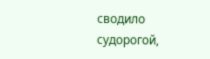сводило судорогой,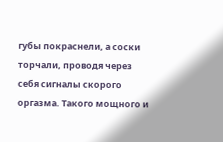губы покраснели, а соски торчали, проводя через себя сигналы скорого оргазма. Такого мощного и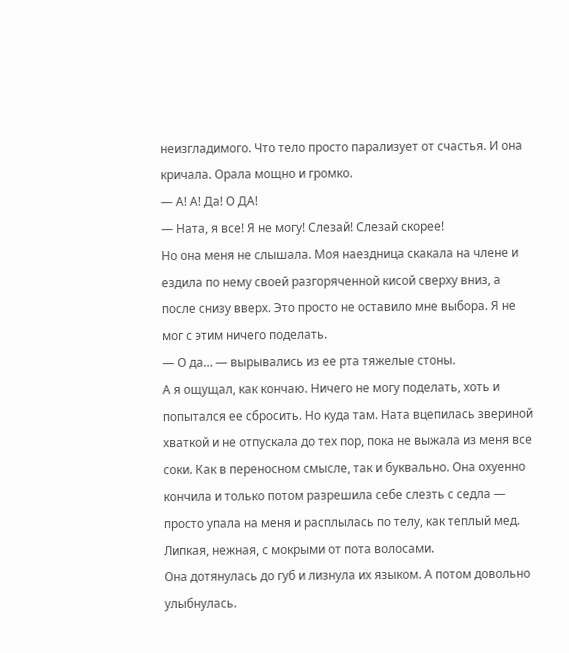неизгладимого. Что тело просто парализует от счастья. И она кричала. Орала мощно и громко.
— А! А! Да! О ДА!
— Ната, я все! Я не могу! Слезай! Слезай скорее!
Но она меня не слышала. Моя наездница скакала на члене и ездила по нему своей разгоряченной кисой сверху вниз, а после снизу вверх. Это просто не оставило мне выбора. Я не мог с этим ничего поделать.
— О да… — вырывались из ее рта тяжелые стоны.
А я ощущал, как кончаю. Ничего не могу поделать, хоть и попытался ее сбросить. Но куда там. Ната вцепилась звериной хваткой и не отпускала до тех пор, пока не выжала из меня все соки. Как в переносном смысле, так и буквально. Она охуенно кончила и только потом разрешила себе слезть с седла — просто упала на меня и расплылась по телу, как теплый мед. Липкая, нежная, с мокрыми от пота волосами.
Она дотянулась до губ и лизнула их языком. А потом довольно улыбнулась.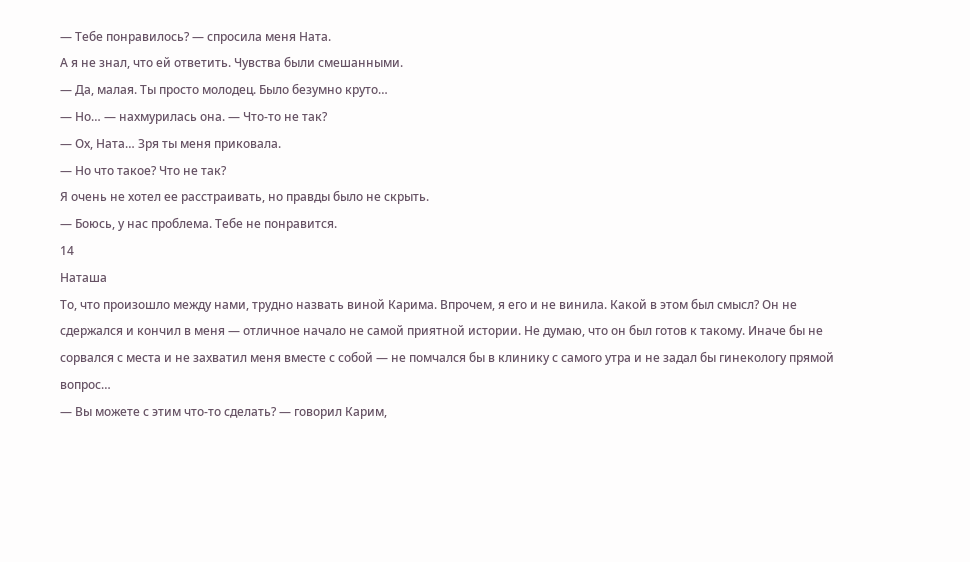— Тебе понравилось? — спросила меня Ната.
А я не знал, что ей ответить. Чувства были смешанными.
— Да, малая. Ты просто молодец. Было безумно круто…
— Но… — нахмурилась она. — Что-то не так?
— Ох, Ната… Зря ты меня приковала.
— Но что такое? Что не так?
Я очень не хотел ее расстраивать, но правды было не скрыть.
— Боюсь, у нас проблема. Тебе не понравится.
14
Наташа
То, что произошло между нами, трудно назвать виной Карима. Впрочем, я его и не винила. Какой в этом был смысл? Он не сдержался и кончил в меня — отличное начало не самой приятной истории. Не думаю, что он был готов к такому. Иначе бы не сорвался с места и не захватил меня вместе с собой — не помчался бы в клинику с самого утра и не задал бы гинекологу прямой вопрос…
— Вы можете с этим что-то сделать? — говорил Карим,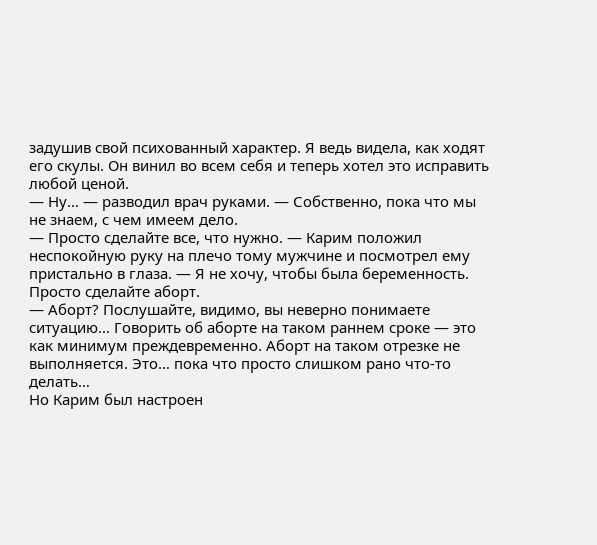задушив свой психованный характер. Я ведь видела, как ходят его скулы. Он винил во всем себя и теперь хотел это исправить любой ценой.
— Ну… — разводил врач руками. — Собственно, пока что мы не знаем, с чем имеем дело.
— Просто сделайте все, что нужно. — Карим положил неспокойную руку на плечо тому мужчине и посмотрел ему пристально в глаза. — Я не хочу, чтобы была беременность. Просто сделайте аборт.
— Аборт? Послушайте, видимо, вы неверно понимаете ситуацию… Говорить об аборте на таком раннем сроке — это как минимум преждевременно. Аборт на таком отрезке не выполняется. Это… пока что просто слишком рано что-то делать…
Но Карим был настроен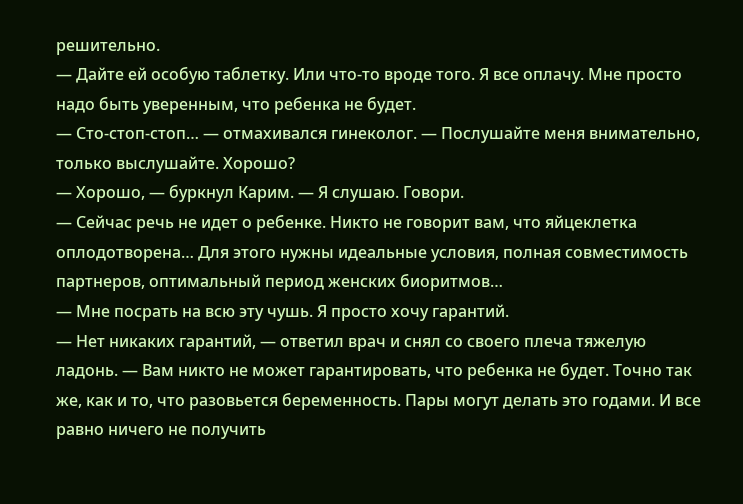решительно.
— Дайте ей особую таблетку. Или что-то вроде того. Я все оплачу. Мне просто надо быть уверенным, что ребенка не будет.
— Сто-стоп-стоп… — отмахивался гинеколог. — Послушайте меня внимательно, только выслушайте. Хорошо?
— Хорошо, — буркнул Карим. — Я слушаю. Говори.
— Сейчас речь не идет о ребенке. Никто не говорит вам, что яйцеклетка оплодотворена… Для этого нужны идеальные условия, полная совместимость партнеров, оптимальный период женских биоритмов…
— Мне посрать на всю эту чушь. Я просто хочу гарантий.
— Нет никаких гарантий, — ответил врач и снял со своего плеча тяжелую ладонь. — Вам никто не может гарантировать, что ребенка не будет. Точно так же, как и то, что разовьется беременность. Пары могут делать это годами. И все равно ничего не получить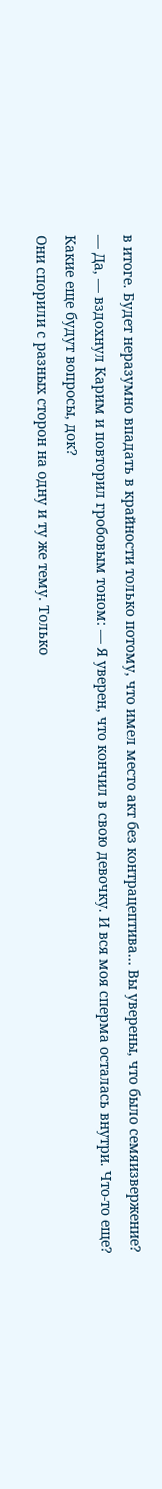в итоге. Будет неразумно впадать в крайности только потому, что имел место акт без контрацептива… Вы уверены, что было семяизвержение?
— Да, — вздохнул Карим и повторил гробовым тоном: — Я уверен, что кончил в свою девочку. И вся моя сперма осталась внутри. Что-то еще? Какие еще будут вопросы, док?
Они спорили с разных сторон на одну и ту же тему. Только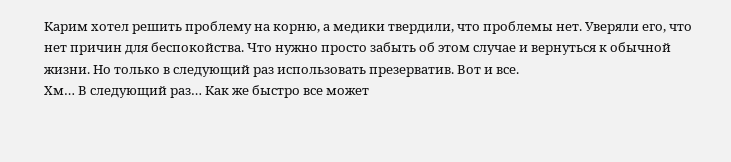Карим хотел решить проблему на корню, а медики твердили, что проблемы нет. Уверяли его, что нет причин для беспокойства. Что нужно просто забыть об этом случае и вернуться к обычной жизни. Но только в следующий раз использовать презерватив. Вот и все.
Хм… В следующий раз… Как же быстро все может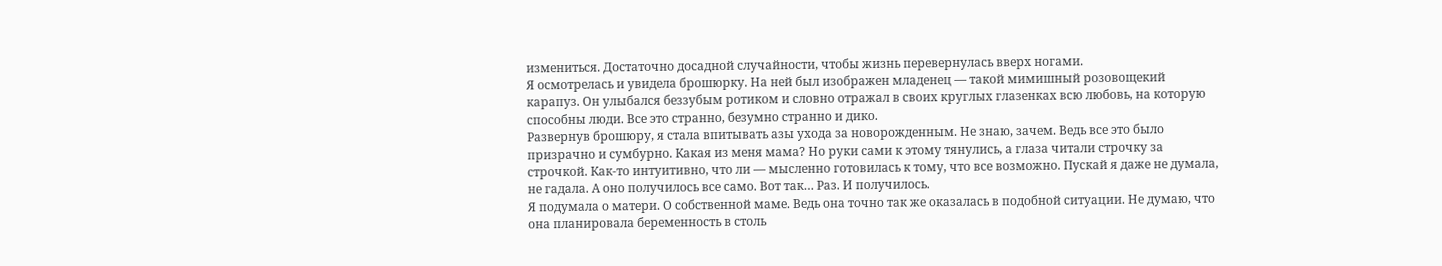измениться. Достаточно досадной случайности, чтобы жизнь перевернулась вверх ногами.
Я осмотрелась и увидела брошюрку. На ней был изображен младенец — такой мимишный розовощекий карапуз. Он улыбался беззубым ротиком и словно отражал в своих круглых глазенках всю любовь, на которую способны люди. Все это странно, безумно странно и дико.
Развернув брошюру, я стала впитывать азы ухода за новорожденным. Не знаю, зачем. Ведь все это было призрачно и сумбурно. Какая из меня мама? Но руки сами к этому тянулись, а глаза читали строчку за строчкой. Как-то интуитивно, что ли — мысленно готовилась к тому, что все возможно. Пускай я даже не думала, не гадала. А оно получилось все само. Вот так… Раз. И получилось.
Я подумала о матери. О собственной маме. Ведь она точно так же оказалась в подобной ситуации. Не думаю, что она планировала беременность в столь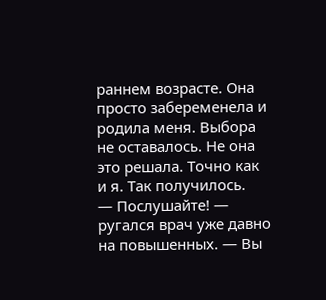раннем возрасте. Она просто забеременела и родила меня. Выбора не оставалось. Не она это решала. Точно как и я. Так получилось.
— Послушайте! — ругался врач уже давно на повышенных. — Вы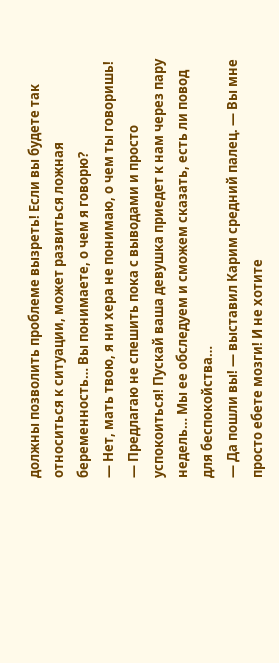должны позволить проблеме вызреть! Если вы будете так относиться к ситуации, может развиться ложная беременность… Вы понимаете, о чем я говорю?
— Нет, мать твою, я ни хера не понимаю, о чем ты говоришь!
— Предлагаю не спешить пока с выводами и просто успокоиться! Пускай ваша девушка приедет к нам через пару недель… Мы ее обследуем и сможем сказать, есть ли повод для беспокойства…
— Да пошли вы! — выставил Карим средний палец. — Вы мне просто ебете мозги! И не хотите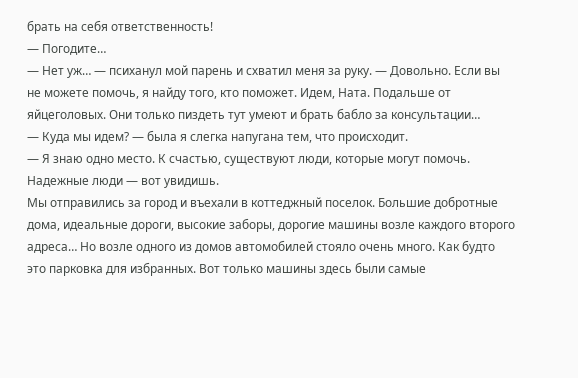брать на себя ответственность!
— Погодите…
— Нет уж… — психанул мой парень и схватил меня за руку. — Довольно. Если вы не можете помочь, я найду того, кто поможет. Идем, Ната. Подальше от яйцеголовых. Они только пиздеть тут умеют и брать бабло за консультации…
— Куда мы идем? — была я слегка напугана тем, что происходит.
— Я знаю одно место. К счастью, существуют люди, которые могут помочь. Надежные люди — вот увидишь.
Мы отправились за город и въехали в коттеджный поселок. Большие добротные дома, идеальные дороги, высокие заборы, дорогие машины возле каждого второго адреса… Но возле одного из домов автомобилей стояло очень много. Как будто это парковка для избранных. Вот только машины здесь были самые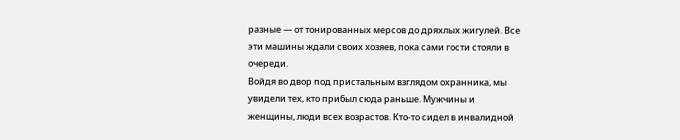разные — от тонированных мерсов до дряхлых жигулей. Все эти машины ждали своих хозяев, пока сами гости стояли в очереди.
Войдя во двор под пристальным взглядом охранника, мы увидели тех, кто прибыл сюда раньше. Мужчины и женщины, люди всех возрастов. Кто-то сидел в инвалидной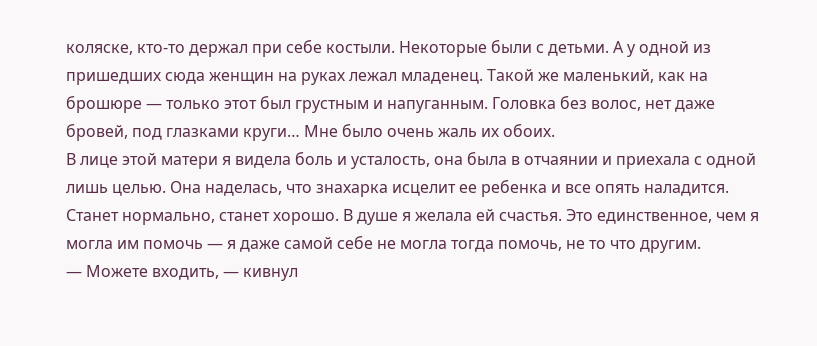коляске, кто-то держал при себе костыли. Некоторые были с детьми. А у одной из пришедших сюда женщин на руках лежал младенец. Такой же маленький, как на брошюре — только этот был грустным и напуганным. Головка без волос, нет даже бровей, под глазками круги… Мне было очень жаль их обоих.
В лице этой матери я видела боль и усталость, она была в отчаянии и приехала с одной лишь целью. Она наделась, что знахарка исцелит ее ребенка и все опять наладится. Станет нормально, станет хорошо. В душе я желала ей счастья. Это единственное, чем я могла им помочь — я даже самой себе не могла тогда помочь, не то что другим.
— Можете входить, — кивнул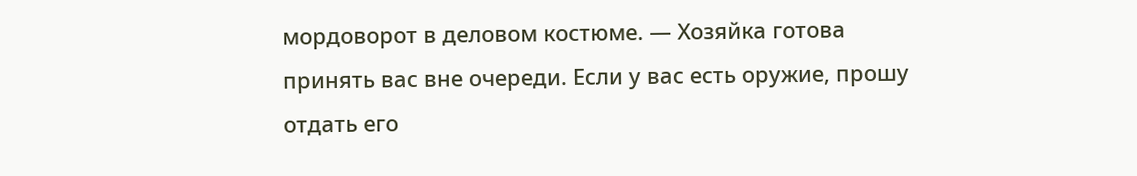мордоворот в деловом костюме. — Хозяйка готова принять вас вне очереди. Если у вас есть оружие, прошу отдать его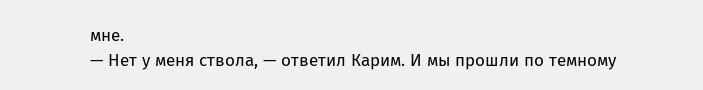мне.
— Нет у меня ствола, — ответил Карим. И мы прошли по темному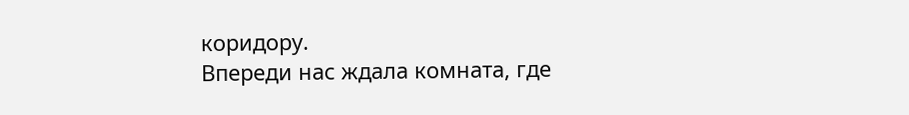коридору.
Впереди нас ждала комната, где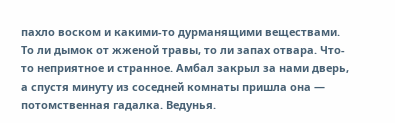пахло воском и какими-то дурманящими веществами. То ли дымок от жженой травы, то ли запах отвара. Что-то неприятное и странное. Амбал закрыл за нами дверь, а спустя минуту из соседней комнаты пришла она — потомственная гадалка. Ведунья.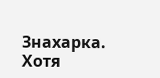Знахарка. Хотя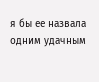я бы ее назвала одним удачным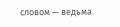словом — ведьма.